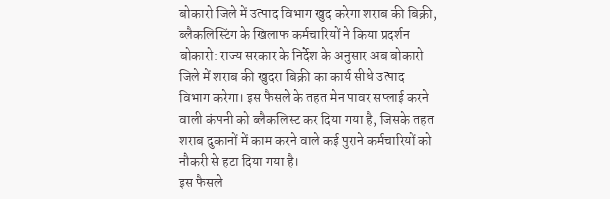बोकारो जिले में उत्पाद विभाग खुद करेगा शराब की बिक्री, ब्लैकलिस्टिंग के खिलाफ कर्मचारियों ने किया प्रदर्शन
बोकारो: राज्य सरकार के निर्देश के अनुसार अब बोकारो जिले में शराब की खुदरा बिक्री का कार्य सीधे उत्पाद विभाग करेगा। इस फैसले के तहत मेन पावर सप्लाई करने वाली कंपनी को ब्लैकलिस्ट कर दिया गया है, जिसके तहत शराब दुकानों में काम करने वाले कई पुराने कर्मचारियों को नौकरी से हटा दिया गया है।
इस फैसले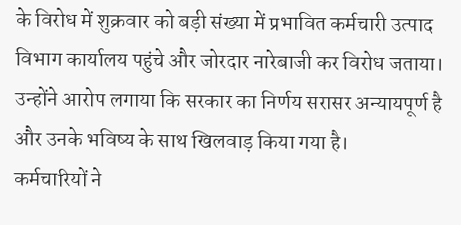के विरोध में शुक्रवार को बड़ी संख्या में प्रभावित कर्मचारी उत्पाद विभाग कार्यालय पहुंचे और जोरदार नारेबाजी कर विरोध जताया। उन्होंने आरोप लगाया कि सरकार का निर्णय सरासर अन्यायपूर्ण है और उनके भविष्य के साथ खिलवाड़ किया गया है।
कर्मचारियों ने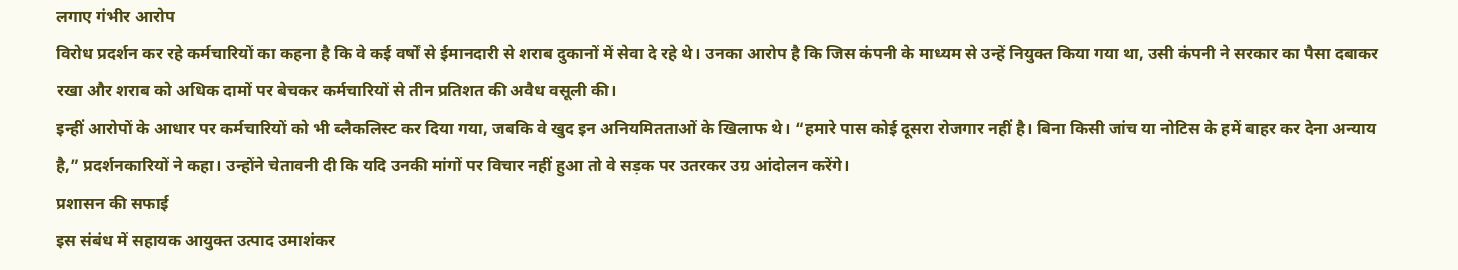लगाए गंभीर आरोप
विरोध प्रदर्शन कर रहे कर्मचारियों का कहना है कि वे कई वर्षों से ईमानदारी से शराब दुकानों में सेवा दे रहे थे। उनका आरोप है कि जिस कंपनी के माध्यम से उन्हें नियुक्त किया गया था, उसी कंपनी ने सरकार का पैसा दबाकर रखा और शराब को अधिक दामों पर बेचकर कर्मचारियों से तीन प्रतिशत की अवैध वसूली की।
इन्हीं आरोपों के आधार पर कर्मचारियों को भी ब्लैकलिस्ट कर दिया गया, जबकि वे खुद इन अनियमितताओं के खिलाफ थे। “हमारे पास कोई दूसरा रोजगार नहीं है। बिना किसी जांच या नोटिस के हमें बाहर कर देना अन्याय है,” प्रदर्शनकारियों ने कहा। उन्होंने चेतावनी दी कि यदि उनकी मांगों पर विचार नहीं हुआ तो वे सड़क पर उतरकर उग्र आंदोलन करेंगे।
प्रशासन की सफाई
इस संबंध में सहायक आयुक्त उत्पाद उमाशंकर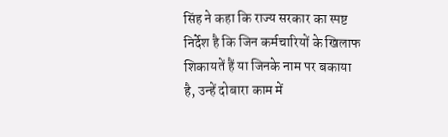सिंह ने कहा कि राज्य सरकार का स्पष्ट निर्देश है कि जिन कर्मचारियों के खिलाफ शिकायतें हैं या जिनके नाम पर बकाया है, उन्हें दोबारा काम में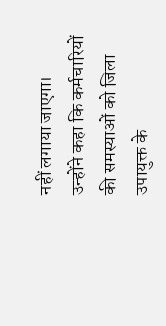नहीं लगाया जाएगा।
उन्होंने कहा कि कर्मचारियों की समस्याओं को जिला उपायुक्त के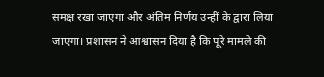समक्ष रखा जाएगा और अंतिम निर्णय उन्हीं के द्वारा लिया जाएगा। प्रशासन ने आश्वासन दिया है कि पूरे मामले की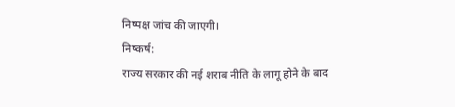निष्पक्ष जांच की जाएगी।
निष्कर्ष:
राज्य सरकार की नई शराब नीति के लागू होने के बाद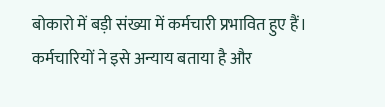बोकारो में बड़ी संख्या में कर्मचारी प्रभावित हुए हैं। कर्मचारियों ने इसे अन्याय बताया है और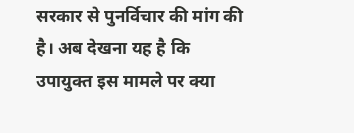सरकार से पुनर्विचार की मांग की है। अब देखना यह है कि उपायुक्त इस मामले पर क्या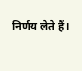निर्णय लेते हैं।